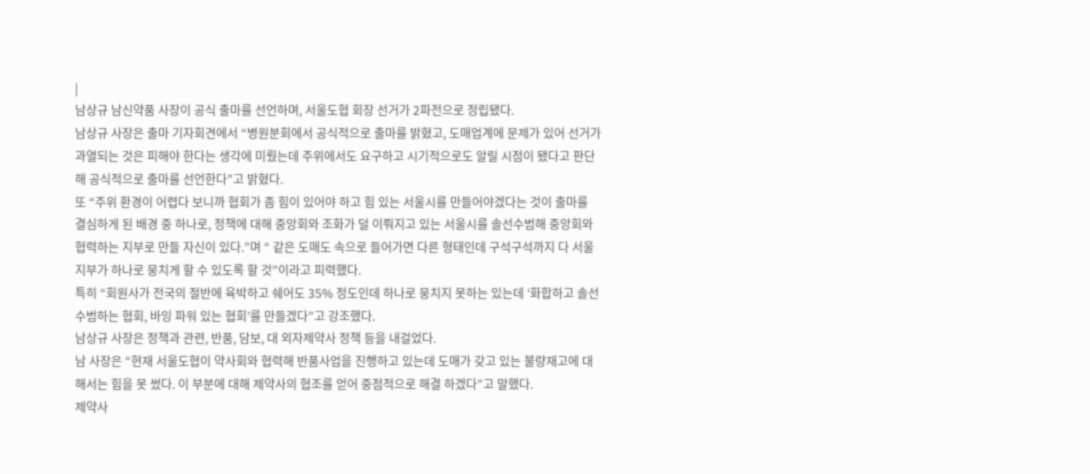|
남상규 남신약품 사장이 공식 출마를 선언하며, 서울도협 회장 선거가 2파전으로 정립됐다.
남상규 사장은 출마 기자회견에서 “병원분회에서 공식적으로 출마를 밝혔고, 도매업계에 문제가 있어 선거가 과열되는 것은 피해야 한다는 생각에 미뤘는데 주위에서도 요구하고 시기적으로도 알릴 시점이 됐다고 판단해 공식적으로 출마를 선언한다”고 밝혔다.
또 “주위 환경이 어렵다 보니까 협회가 좀 힘이 있어야 하고 힘 있는 서울시를 만들어야겠다는 것이 출마를 결심하게 된 배경 중 하나로, 정책에 대해 중앙회와 조화가 덜 이뤄지고 있는 서울시를 솔선수범해 중앙회와 협력하는 지부로 만들 자신이 있다.”며 “ 같은 도매도 속으로 들어가면 다른 형태인데 구석구석까지 다 서울지부가 하나로 뭉치게 할 수 있도록 할 것”이라고 피력했다.
특히 “회원사가 전국의 절반에 육박하고 쉐어도 35% 정도인데 하나로 뭉치지 못하는 있는데 ‘화합하고 솔선수범하는 협회, 바잉 파워 있는 협회’를 만들겠다”고 강조했다.
남상규 사장은 정책과 관련, 반품, 담보, 대 외자제약사 정책 등을 내걸었다.
남 사장은 “현재 서울도협이 약사회와 협력해 반품사업을 진행하고 있는데 도매가 갖고 있는 불량재고에 대해서는 힘을 못 썼다. 이 부분에 대해 제약사의 협조를 얻어 중점적으로 해결 하겠다”고 말했다.
제약사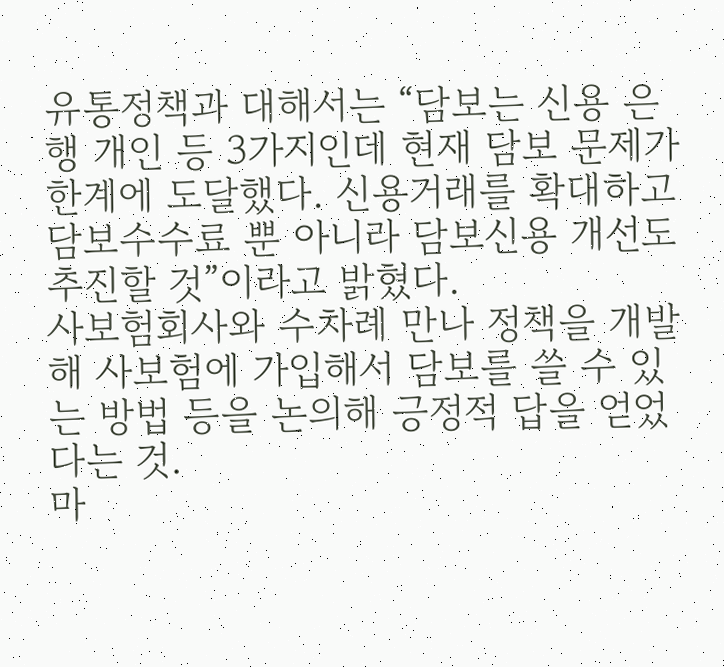유통정책과 대해서는 “담보는 신용 은행 개인 등 3가지인데 현재 담보 문제가 한계에 도달했다. 신용거래를 확대하고 담보수수료 뿐 아니라 담보신용 개선도 추진할 것”이라고 밝혔다.
사보험회사와 수차례 만나 정책을 개발해 사보험에 가입해서 담보를 쓸 수 있는 방법 등을 논의해 긍정적 답을 얻었다는 것.
마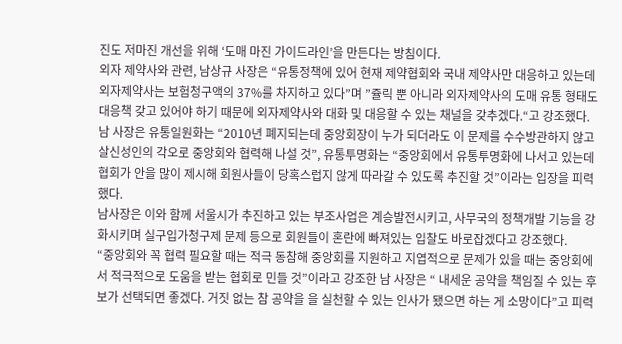진도 저마진 개선을 위해 ‘도매 마진 가이드라인’을 만든다는 방침이다.
외자 제약사와 관련, 남상규 사장은 “유통정책에 있어 현재 제약협회와 국내 제약사만 대응하고 있는데 외자제약사는 보험청구액의 37%를 차지하고 있다”며 ”쥴릭 뿐 아니라 외자제약사의 도매 유통 형태도 대응책 갖고 있어야 하기 때문에 외자제약사와 대화 및 대응할 수 있는 채널을 갖추겠다.“고 강조했다.
남 사장은 유통일원화는 “2010년 폐지되는데 중앙회장이 누가 되더라도 이 문제를 수수방관하지 않고 살신성인의 각오로 중앙회와 협력해 나설 것”, 유통투명화는 “중앙회에서 유통투명화에 나서고 있는데 협회가 안을 많이 제시해 회원사들이 당혹스럽지 않게 따라갈 수 있도록 추진할 것”이라는 입장을 피력했다.
남사장은 이와 함께 서울시가 추진하고 있는 부조사업은 계승발전시키고, 사무국의 정책개발 기능을 강화시키며 실구입가청구제 문제 등으로 회원들이 혼란에 빠져있는 입찰도 바로잡겠다고 강조했다.
“중앙회와 꼭 협력 필요할 때는 적극 동참해 중앙회를 지원하고 지엽적으로 문제가 있을 때는 중앙회에서 적극적으로 도움을 받는 협회로 민들 것”이라고 강조한 남 사장은 “ 내세운 공약을 책임질 수 있는 후보가 선택되면 좋겠다. 거짓 없는 참 공약을 을 실천할 수 있는 인사가 됐으면 하는 게 소망이다”고 피력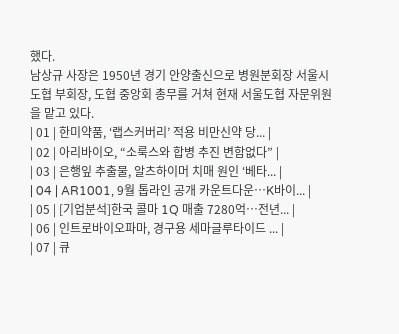했다.
남상규 사장은 1950년 경기 안양출신으로 병원분회장 서울시도협 부회장, 도협 중앙회 총무를 거쳐 현재 서울도협 자문위원을 맡고 있다.
| 01 | 한미약품, ‘랩스커버리’ 적용 비만신약 당... |
| 02 | 아리바이오, “소룩스와 합병 추진 변함없다” |
| 03 | 은행잎 추출물, 알츠하이머 치매 원인 ‘베타... |
| 04 | AR1001, 9월 톱라인 공개 카운트다운…K바이... |
| 05 | [기업분석]한국 콜마 1Q 매출 7280억…전년... |
| 06 | 인트로바이오파마, 경구용 세마글루타이드 ... |
| 07 | 큐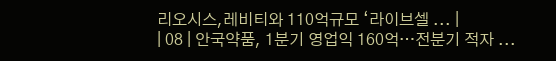리오시스,레비티와 110억규모 ‘라이브셀 ... |
| 08 | 안국약품, 1분기 영업익 160억…전분기 적자 ...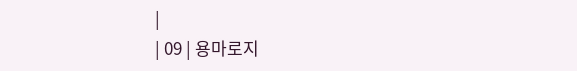|
| 09 | 용마로지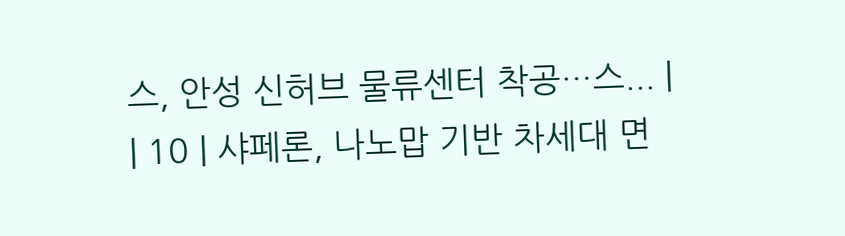스, 안성 신허브 물류센터 착공…스... |
| 10 | 샤페론, 나노맙 기반 차세대 면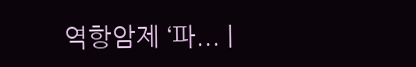역항암제 ‘파... |